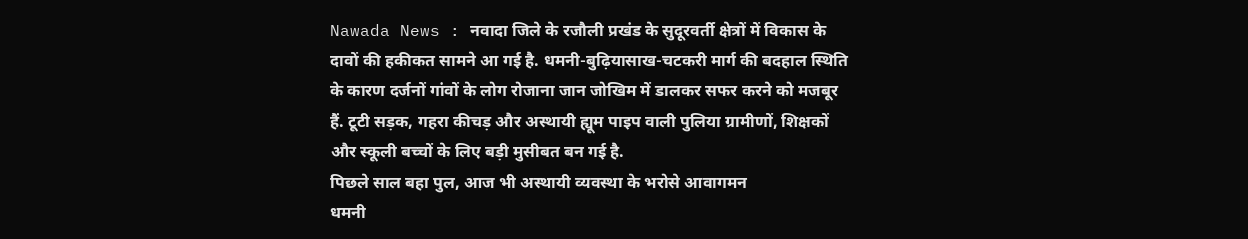Nawada News : नवादा जिले के रजौली प्रखंड के सुदूरवर्ती क्षेत्रों में विकास के दावों की हकीकत सामने आ गई है. धमनी-बुढ़ियासाख-चटकरी मार्ग की बदहाल स्थिति के कारण दर्जनों गांवों के लोग रोजाना जान जोखिम में डालकर सफर करने को मजबूर हैं. टूटी सड़क, गहरा कीचड़ और अस्थायी ह्यूम पाइप वाली पुलिया ग्रामीणों, शिक्षकों और स्कूली बच्चों के लिए बड़ी मुसीबत बन गई है.
पिछले साल बहा पुल, आज भी अस्थायी व्यवस्था के भरोसे आवागमन
धमनी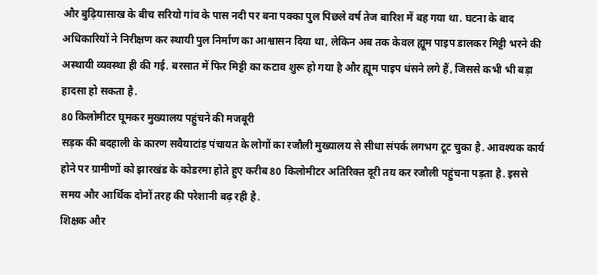और बुढ़ियासाख के बीच सरियो गांव के पास नदी पर बना पक्का पुल पिछले वर्ष तेज बारिश में बह गया था. घटना के बाद अधिकारियों ने निरीक्षण कर स्थायी पुल निर्माण का आश्वासन दिया था, लेकिन अब तक केवल ह्यूम पाइप डालकर मिट्टी भरने की अस्थायी व्यवस्था ही की गई. बरसात में फिर मिट्टी का कटाव शुरू हो गया है और ह्यूम पाइप धंसने लगे हैं, जिससे कभी भी बड़ा हादसा हो सकता है.
80 किलोमीटर घूमकर मुख्यालय पहुंचने की मजबूरी
सड़क की बदहाली के कारण सवैयाटांड़ पंचायत के लोगों का रजौली मुख्यालय से सीधा संपर्क लगभग टूट चुका है. आवश्यक कार्य होने पर ग्रामीणों को झारखंड के कोडरमा होते हुए करीब 80 किलोमीटर अतिरिक्त दूरी तय कर रजौली पहुंचना पड़ता है. इससे समय और आर्थिक दोनों तरह की परेशानी बढ़ रही है.
शिक्षक और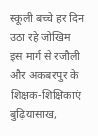स्कूली बच्चे हर दिन उठा रहे जोखिम
इस मार्ग से रजौली और अकबरपुर के शिक्षक-शिक्षिकाएं बुढ़ियासाख,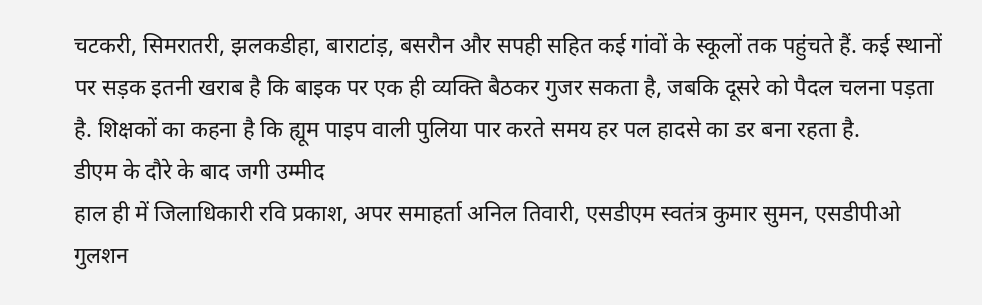चटकरी, सिमरातरी, झलकडीहा, बाराटांड़, बसरौन और सपही सहित कई गांवों के स्कूलों तक पहुंचते हैं. कई स्थानों पर सड़क इतनी खराब है कि बाइक पर एक ही व्यक्ति बैठकर गुजर सकता है, जबकि दूसरे को पैदल चलना पड़ता है. शिक्षकों का कहना है कि ह्यूम पाइप वाली पुलिया पार करते समय हर पल हादसे का डर बना रहता है.
डीएम के दौरे के बाद जगी उम्मीद
हाल ही में जिलाधिकारी रवि प्रकाश, अपर समाहर्ता अनिल तिवारी, एसडीएम स्वतंत्र कुमार सुमन, एसडीपीओ गुलशन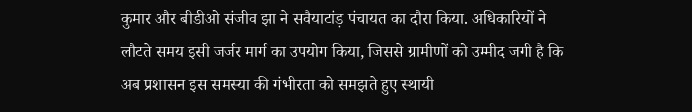कुमार और बीडीओ संजीव झा ने सवैयाटांड़ पंचायत का दौरा किया. अधिकारियों ने लौटते समय इसी जर्जर मार्ग का उपयोग किया, जिससे ग्रामीणों को उम्मीद जगी है कि अब प्रशासन इस समस्या की गंभीरता को समझते हुए स्थायी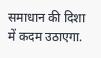समाधान की दिशा में कदम उठाएगा.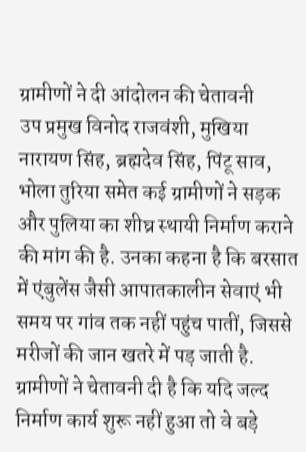ग्रामीणों ने दी आंदोलन की चेतावनी
उप प्रमुख विनोद राजवंशी, मुखिया नारायण सिंह, ब्रह्मदेव सिंह, पिंटू साव, भोला तुरिया समेत कई ग्रामीणों ने सड़क और पुलिया का शीघ्र स्थायी निर्माण कराने की मांग की है. उनका कहना है कि बरसात में एंबुलेंस जैसी आपातकालीन सेवाएं भी समय पर गांव तक नहीं पहुंच पातीं, जिससे मरीजों की जान खतरे में पड़ जाती है. ग्रामीणों ने चेतावनी दी है कि यदि जल्द निर्माण कार्य शुरू नहीं हुआ तो वे बड़े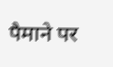पैमाने पर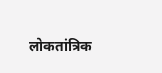लोकतांत्रिक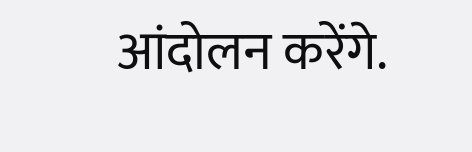आंदोलन करेंगे.